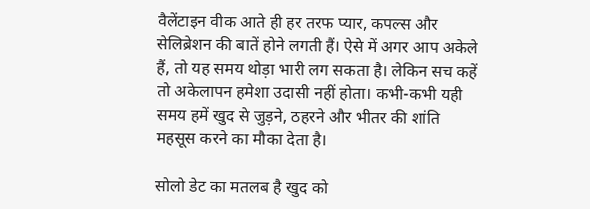वैलेंटाइन वीक आते ही हर तरफ प्यार, कपल्स और सेलिब्रेशन की बातें होने लगती हैं। ऐसे में अगर आप अकेले हैं, तो यह समय थोड़ा भारी लग सकता है। लेकिन सच कहें तो अकेलापन हमेशा उदासी नहीं होता। कभी-कभी यही समय हमें खुद से जुड़ने, ठहरने और भीतर की शांति महसूस करने का मौका देता है।

सोलो डेट का मतलब है खुद को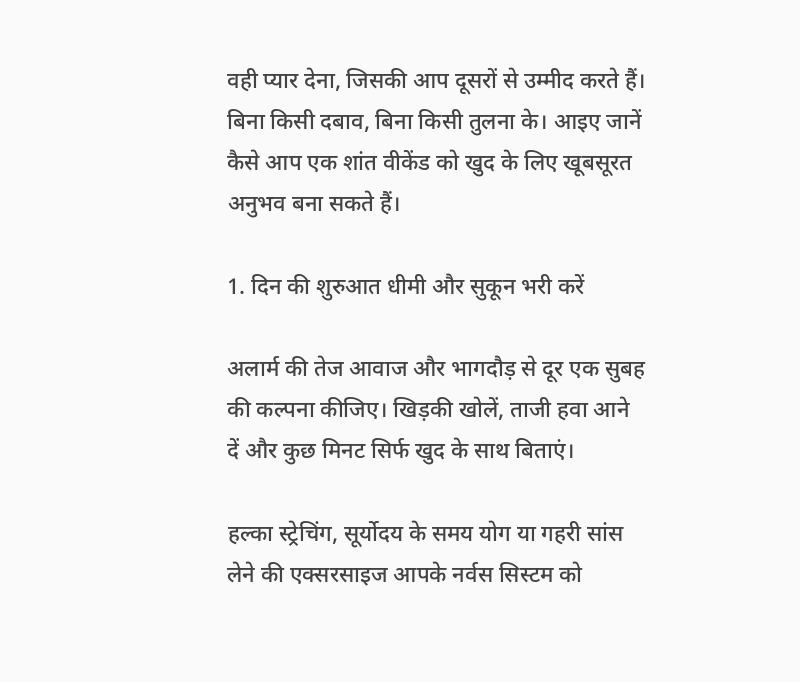वही प्यार देना, जिसकी आप दूसरों से उम्मीद करते हैं। बिना किसी दबाव, बिना किसी तुलना के। आइए जानें कैसे आप एक शांत वीकेंड को खुद के लिए खूबसूरत अनुभव बना सकते हैं।

1. दिन की शुरुआत धीमी और सुकून भरी करें

अलार्म की तेज आवाज और भागदौड़ से दूर एक सुबह की कल्पना कीजिए। खिड़की खोलें, ताजी हवा आने दें और कुछ मिनट सिर्फ खुद के साथ बिताएं।

हल्का स्ट्रेचिंग, सूर्योदय के समय योग या गहरी सांस लेने की एक्सरसाइज आपके नर्वस सिस्टम को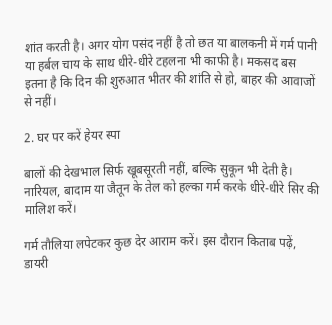शांत करती है। अगर योग पसंद नहीं है तो छत या बालकनी में गर्म पानी या हर्बल चाय के साथ धीरे-धीरे टहलना भी काफी है। मकसद बस इतना है कि दिन की शुरुआत भीतर की शांति से हो, बाहर की आवाजों से नहीं।

2. घर पर करें हेयर स्पा

बालों की देखभाल सिर्फ खूबसूरती नहीं, बल्कि सुकून भी देती है। नारियल, बादाम या जैतून के तेल को हल्का गर्म करके धीरे-धीरे सिर की मालिश करें।

गर्म तौलिया लपेटकर कुछ देर आराम करें। इस दौरान किताब पढ़ें, डायरी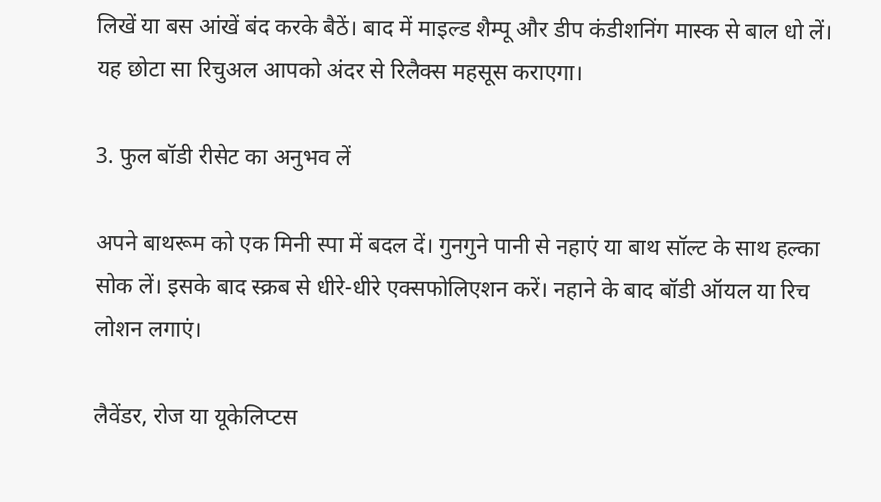लिखें या बस आंखें बंद करके बैठें। बाद में माइल्ड शैम्पू और डीप कंडीशनिंग मास्क से बाल धो लें। यह छोटा सा रिचुअल आपको अंदर से रिलैक्स महसूस कराएगा।

3. फुल बॉडी रीसेट का अनुभव लें

अपने बाथरूम को एक मिनी स्पा में बदल दें। गुनगुने पानी से नहाएं या बाथ सॉल्ट के साथ हल्का सोक लें। इसके बाद स्क्रब से धीरे-धीरे एक्सफोलिएशन करें। नहाने के बाद बॉडी ऑयल या रिच लोशन लगाएं।

लैवेंडर, रोज या यूकेलिप्टस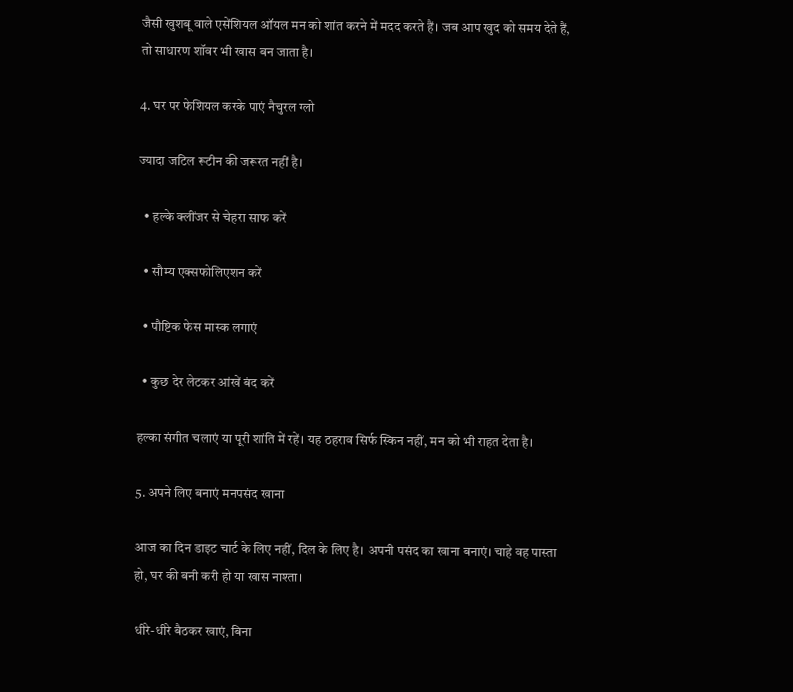जैसी खुशबू वाले एसेंशियल ऑयल मन को शांत करने में मदद करते हैं। जब आप खुद को समय देते हैं, तो साधारण शॉवर भी खास बन जाता है।

4. घर पर फेशियल करके पाएं नैचुरल ग्लो

ज्यादा जटिल रूटीन की जरूरत नहीं है।

  • हल्के क्लींजर से चेहरा साफ करें

  • सौम्य एक्सफोलिएशन करें

  • पौष्टिक फेस मास्क लगाएं

  • कुछ देर लेटकर आंखें बंद करें

हल्का संगीत चलाएं या पूरी शांति में रहें। यह ठहराव सिर्फ स्किन नहीं, मन को भी राहत देता है।

5. अपने लिए बनाएं मनपसंद खाना

आज का दिन डाइट चार्ट के लिए नहीं, दिल के लिए है। अपनी पसंद का खाना बनाएं। चाहे वह पास्ता हो, घर की बनी करी हो या खास नाश्ता।

धीरे-धीरे बैठकर खाएं, बिना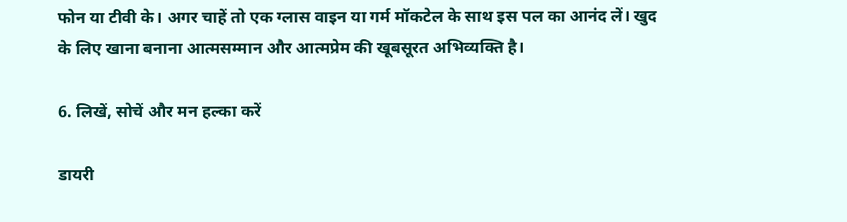फोन या टीवी के। अगर चाहें तो एक ग्लास वाइन या गर्म मॉकटेल के साथ इस पल का आनंद लें। खुद के लिए खाना बनाना आत्मसम्मान और आत्मप्रेम की खूबसूरत अभिव्यक्ति है।

6. लिखें, सोचें और मन हल्का करें

डायरी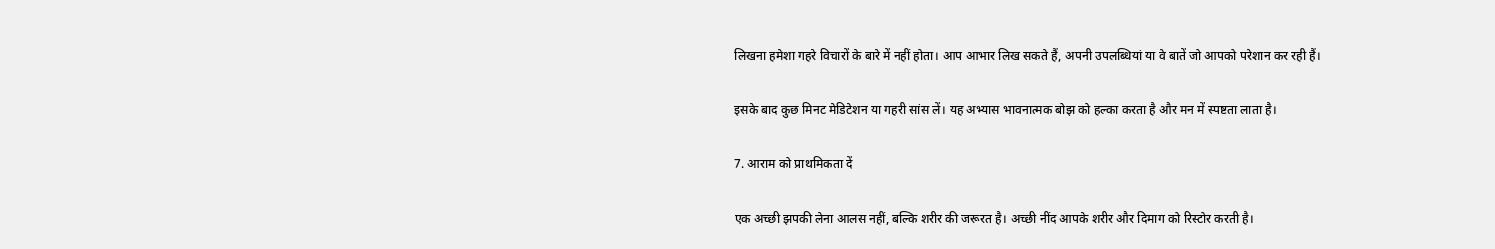लिखना हमेशा गहरे विचारों के बारे में नहीं होता। आप आभार लिख सकते हैं, अपनी उपलब्धियां या वे बातें जो आपको परेशान कर रही हैं।

इसके बाद कुछ मिनट मेडिटेशन या गहरी सांस लें। यह अभ्यास भावनात्मक बोझ को हल्का करता है और मन में स्पष्टता लाता है।

7. आराम को प्राथमिकता दें

एक अच्छी झपकी लेना आलस नहीं, बल्कि शरीर की जरूरत है। अच्छी नींद आपके शरीर और दिमाग को रिस्टोर करती है।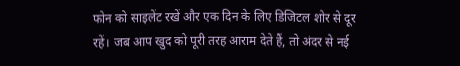फोन को साइलेंट रखें और एक दिन के लिए डिजिटल शोर से दूर रहें। जब आप खुद को पूरी तरह आराम देते हैं, तो अंदर से नई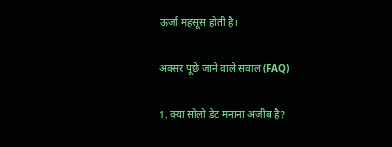ऊर्जा महसूस होती है।

अक्सर पूछे जाने वाले सवाल (FAQ)

1. क्या सोलो डेट मनाना अजीब है?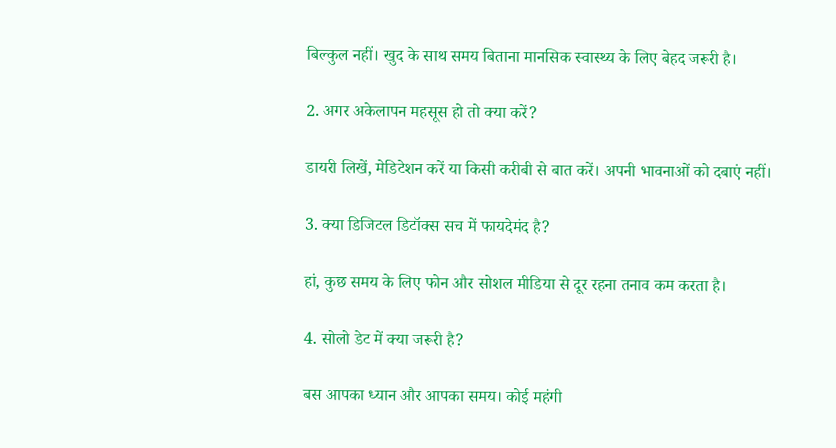बिल्कुल नहीं। खुद के साथ समय बिताना मानसिक स्वास्थ्य के लिए बेहद जरूरी है।

2. अगर अकेलापन महसूस हो तो क्या करें?

डायरी लिखें, मेडिटेशन करें या किसी करीबी से बात करें। अपनी भावनाओं को दबाएं नहीं।

3. क्या डिजिटल डिटॉक्स सच में फायदेमंद है?

हां, कुछ समय के लिए फोन और सोशल मीडिया से दूर रहना तनाव कम करता है।

4. सोलो डेट में क्या जरूरी है?

बस आपका ध्यान और आपका समय। कोई महंगी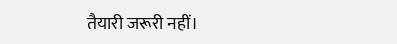तैयारी जरूरी नहीं।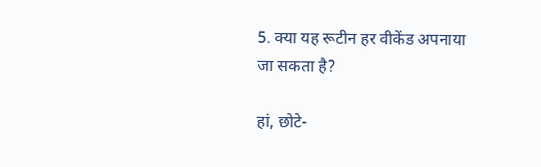5. क्या यह रूटीन हर वीकेंड अपनाया जा सकता है?

हां, छोटे-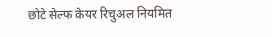छोटे सेल्फ केयर रिचुअल नियमित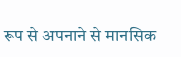रूप से अपनाने से मानसिक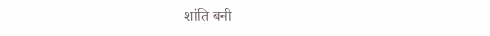शांति बनी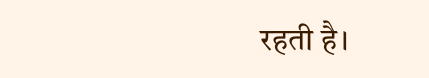रहती है।